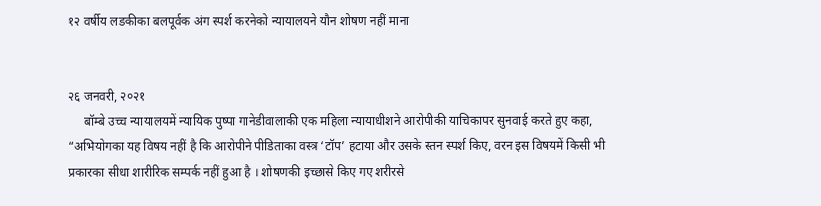१२ वर्षीय लडकीका बलपूर्वक अंग स्पर्श करनेको न्यायालयने यौन शोषण नहीं माना


२६ जनवरी, २०२१
     बॉम्बे उच्च न्यायालयमें न्यायिक पुष्पा गानेडीवालाकी एक महिला न्यायाधीशने आरोपीकी याचिकापर सुनवाई करते हुए कहा, “अभियोगका यह विषय नहीं है कि आरोपीने पीडिताका वस्त्र ‘टॉप’ हटाया और उसके स्तन स्पर्श किए, वरन इस विषयमें किसी भी प्रकारका सीधा शारीरिक सम्पर्क नहीं हुआ है । शोषणकी इच्छासे किए गए शरीरसे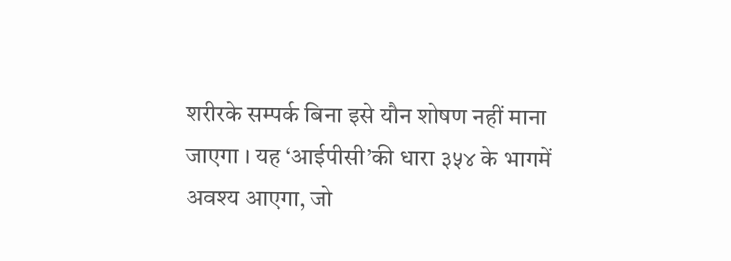शरीरके सम्पर्क बिना इसे यौन शोषण नहीं माना जाएगा । यह ‘आईपीसी’की धारा ३५४ के भागमें अवश्य आएगा, जो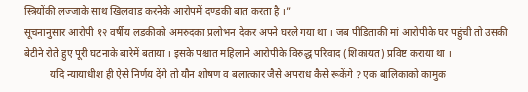स्त्रियोंकी लज्जाके साथ खिलवाड करनेके आरोपमें दण्डकी बात करता है ।”
सूचनानुसार आरोपी १२ वर्षीय लडकीको अमरुदका प्रलोभन देकर अपने घरले गया था । जब पीडिताकी मां आरोपीके घर पहुंची तो उसकी बेटीने रोते हुए पूरी घटनाके बारेमें बताया । इसके पश्चात महिलाने आरोपीके विरुद्ध परिवाद (शिकायत) प्रविष्ट कराया था ।
          यदि न्यायाधीश ही ऐसे निर्णय देंगे तो यौन शोषण व बलात्कार जैसे अपराध कैसे रूकेंगे ? एक बालिकाको कामुक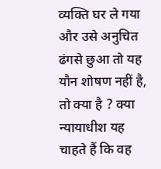व्यक्ति घर ले गया और उसे अनुचित ढंगसे छुआ तो यह यौन शोषण नहीं है, तो क्या है ? क्या न्यायाधीश यह चाहते हैं कि वह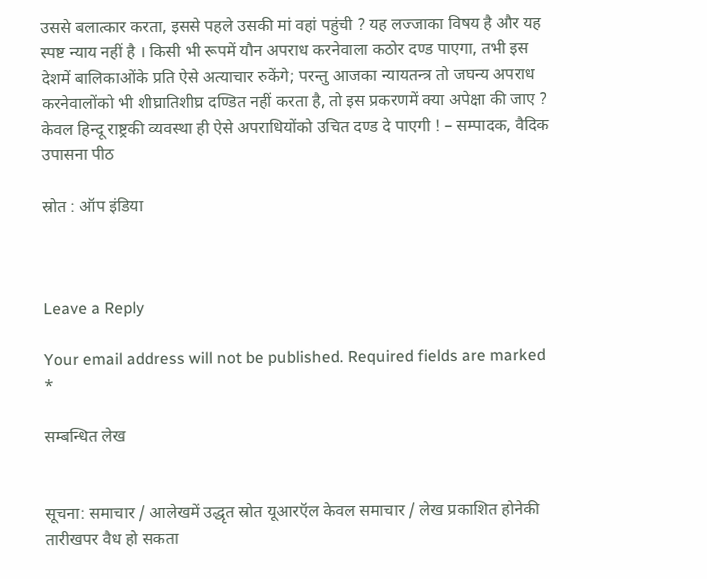उससे बलात्कार करता, इससे पहले उसकी मां वहां पहुंची ? यह लज्जाका विषय है और यह स्पष्ट न्याय नहीं है । किसी भी रूपमें यौन अपराध करनेवाला कठोर दण्ड पाएगा, तभी इस देशमें बालिकाओंके प्रति ऐसे अत्याचार रुकेंगे; परन्तु आजका न्यायतन्त्र तो जघन्य अपराध करनेवालोंको भी शीघ्रातिशीघ्र दण्डित नहीं करता है, तो इस प्रकरणमें क्या अपेक्षा की जाए ? केवल हिन्दू राष्ट्रकी व्यवस्था ही ऐसे अपराधियोंको उचित दण्ड दे पाएगी ! – सम्पादक, वैदिक उपासना पीठ

स्रोत : ऑप इंडिया



Leave a Reply

Your email address will not be published. Required fields are marked *

सम्बन्धित लेख


सूचना: समाचार / आलेखमें उद्धृत स्रोत यूआरऍल केवल समाचार / लेख प्रकाशित होनेकी तारीखपर वैध हो सकता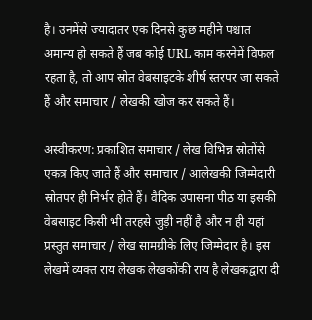है। उनमेंसे ज्यादातर एक दिनसे कुछ महीने पश्चात अमान्य हो सकते हैं जब कोई URL काम करनेमें विफल रहता है, तो आप स्रोत वेबसाइटके शीर्ष स्तरपर जा सकते हैं और समाचार / लेखकी खोज कर सकते हैं।

अस्वीकरण: प्रकाशित समाचार / लेख विभिन्न स्रोतोंसे एकत्र किए जाते हैं और समाचार / आलेखकी जिम्मेदारी स्रोतपर ही निर्भर होते हैं। वैदिक उपासना पीठ या इसकी वेबसाइट किसी भी तरहसे जुड़ी नहीं है और न ही यहां प्रस्तुत समाचार / लेख सामग्रीके लिए जिम्मेदार है। इस लेखमें व्यक्त राय लेखक लेखकोंकी राय है लेखकद्वारा दी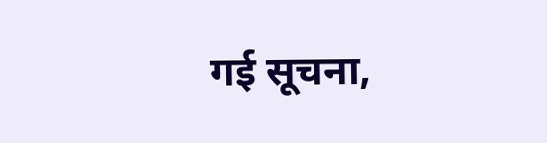गई सूचना,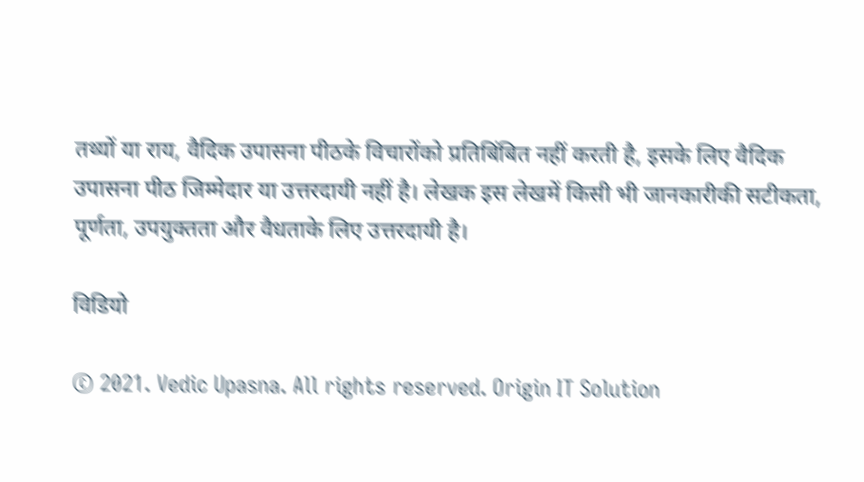तथ्यों या राय, वैदिक उपासना पीठके विचारोंको प्रतिबिंबित नहीं करती है, इसके लिए वैदिक उपासना पीठ जिम्मेदार या उत्तरदायी नहीं है। लेखक इस लेखमें किसी भी जानकारीकी सटीकता, पूर्णता, उपयुक्तता और वैधताके लिए उत्तरदायी है।

विडियो

© 2021. Vedic Upasna. All rights reserved. Origin IT Solution